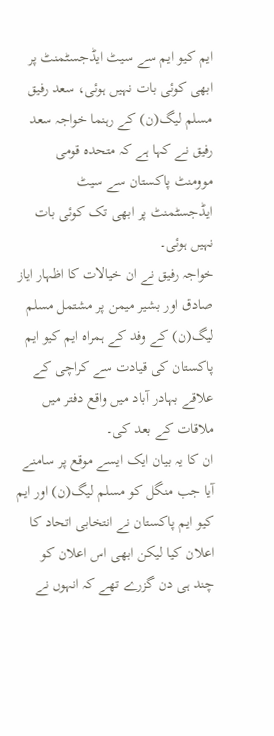ایم کیو ایم سے سیٹ ایڈجسٹمنٹ پر ابھی کوئی بات نہیں ہوئی، سعد رفیق
مسلم لیگ(ن) کے رہنما خواجہ سعد رفیق نے کہا ہے کہ متحدہ قومی موومنٹ پاکستان سے سیٹ ایڈجسٹمنٹ پر ابھی تک کوئی بات نہیں ہوئی۔
خواجہ رفیق نے ان خیالات کا اظہار ایاز صادق اور بشیر میمن پر مشتمل مسلم لیگ(ن) کے وفد کے ہمراہ ایم کیو ایم پاکستان کی قیادت سے کراچی کے علاقے بہادر آباد میں واقع دفتر میں ملاقات کے بعد کی۔
ان کا یہ بیان ایک ایسے موقع پر سامنے آیا جب منگل کو مسلم لیگ(ن) اور ایم کیو ایم پاکستان نے انتخابی اتحاد کا اعلان کیا لیکن ابھی اس اعلان کو چند ہی دن گزرے تھے کہ انہوں نے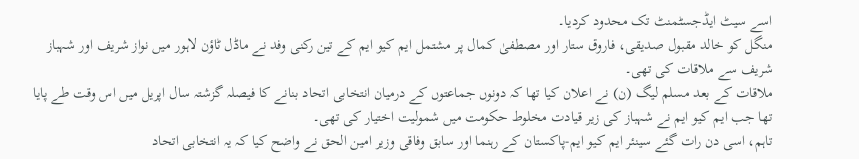اسے سیٹ ایڈجسٹمنٹ تک محدود کردیا۔
منگل کو خالد مقبول صدیقی، فاروق ستار اور مصطفیٰ کمال پر مشتمل ایم کیو ایم کے تین رکنی وفد نے ماڈل ٹاؤن لاہور میں نواز شریف اور شہباز شریف سے ملاقات کی تھی۔
ملاقات کے بعد مسلم لیگ (ن) نے اعلان کیا تھا کہ دونوں جماعتوں کے درمیان انتخابی اتحاد بنانے کا فیصلہ گزشتہ سال اپریل میں اس وقت طے پایا تھا جب ایم کیو ایم نے شہباز کی زیر قیادت مخلوط حکومت میں شمولیت اختیار کی تھی۔
تاہم، اسی دن رات گئے سینئر ایم کیو ایم-پاکستان کے رہنما اور سابق وفاقی وزیر امین الحق نے واضح کیا کہ یہ انتخابی اتحاد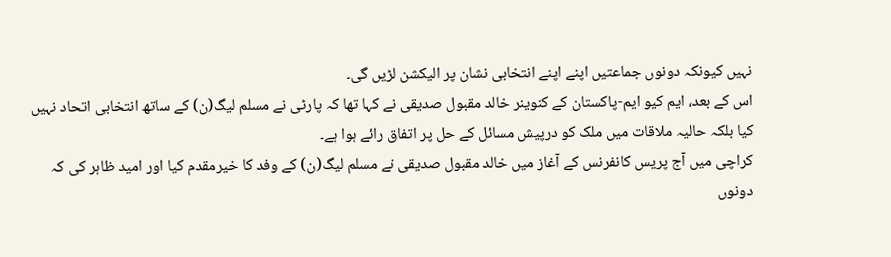نہیں کیونکہ دونوں جماعتیں اپنے اپنے انتخابی نشان پر الیکشن لڑیں گی۔
اس کے بعد، ایم کیو ایم-پاکستان کے کنوینر خالد مقبول صدیقی نے کہا تھا کہ پارٹی نے مسلم لیگ(ن) کے ساتھ انتخابی اتحاد نہیں کیا بلکہ حالیہ ملاقات میں ملک کو درپیش مسائل کے حل پر اتفاق رائے ہوا ہے۔
کراچی میں آج پریس کانفرنس کے آغاز میں خالد مقبول صدیقی نے مسلم لیگ(ن) کے وفد کا خیرمقدم کیا اور امید ظاہر کی کہ دونوں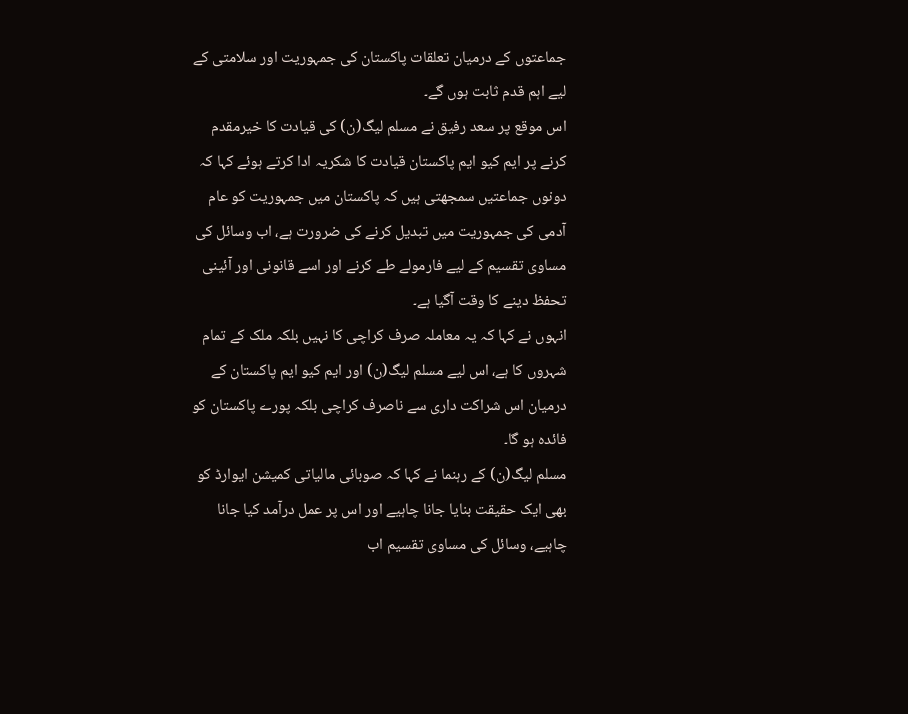جماعتوں کے درمیان تعلقات پاکستان کی جمہوریت اور سلامتی کے لیے اہم قدم ثابت ہوں گے۔
اس موقع پر سعد رفیق نے مسلم لیگ(ن) کی قیادت کا خیرمقدم کرنے پر ایم کیو ایم پاکستان قیادت کا شکریہ ادا کرتے ہوئے کہا کہ دونوں جماعتیں سمجھتی ہیں کہ پاکستان میں جمہوریت کو عام آدمی کی جمہوریت میں تبدیل کرنے کی ضرورت ہے، اب وسائل کی مساوی تقسیم کے لیے فارمولے طے کرنے اور اسے قانونی اور آئینی تحفظ دینے کا وقت آگیا ہے۔
انہوں نے کہا کہ یہ معاملہ صرف کراچی کا نہیں بلکہ ملک کے تمام شہروں کا ہے، اس لیے مسلم لیگ(ن) اور ایم کیو ایم پاکستان کے درمیان اس شراکت داری سے ناصرف کراچی بلکہ پورے پاکستان کو فائدہ ہو گا۔
مسلم لیگ(ن) کے رہنما نے کہا کہ صوبائی مالیاتی کمیشن ایوارڈ کو بھی ایک حقیقت بنایا جانا چاہیے اور اس پر عمل درآمد کیا جانا چاہیے، وسائل کی مساوی تقسیم اب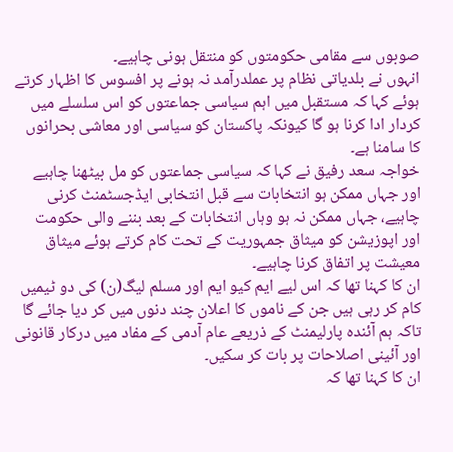صوبوں سے مقامی حکومتوں کو منتقل ہونی چاہیے۔
انہوں نے بلدیاتی نظام پر عملدرآمد نہ ہونے پر افسوس کا اظہار کرتے ہوئے کہا کہ مستقبل میں اہم سیاسی جماعتوں کو اس سلسلے میں کردار ادا کرنا ہو گا کیونکہ پاکستان کو سیاسی اور معاشی بحرانوں کا سامنا ہے۔
خواجہ سعد رفیق نے کہا کہ سیاسی جماعتوں کو مل بیٹھنا چاہیے اور جہاں ممکن ہو انتخابات سے قبل انتخابی ایڈجسٹمنٹ کرنی چاہیے، جہاں ممکن نہ ہو وہاں انتخابات کے بعد بننے والی حکومت اور اپوزیشن کو میثاق جمہوریت کے تحت کام کرتے ہوئے میثاق معیشت پر اتفاق کرنا چاہیے۔
ان کا کہنا تھا کہ اس لیے ایم کیو ایم اور مسلم لیگ(ن) کی دو ٹیمیں کام کر رہی ہیں جن کے ناموں کا اعلان چند دنوں میں کر دیا جائے گا تاکہ ہم آئندہ پارلیمنٹ کے ذریعے عام آدمی کے مفاد میں درکار قانونی اور آئینی اصلاحات پر بات کر سکیں۔
ان کا کہنا تھا کہ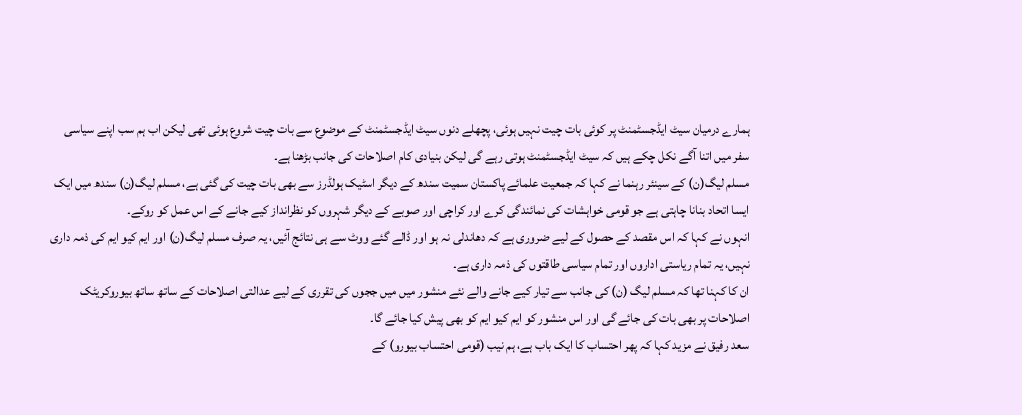ہمارے درمیان سیٹ ایڈجسٹمنٹ پر کوئی بات چیت نہیں ہوئی، پچھلے دنوں سیٹ ایڈجسٹمنٹ کے موضوع سے بات چیت شروع ہوئی تھی لیکن اب ہم سب اپنے سیاسی سفر میں اتنا آگے نکل چکے ہیں کہ سیٹ ایڈجسٹمنٹ ہوتی رہے گی لیکن بنیادی کام اصلاحات کی جانب بڑھنا ہے۔
مسلم لیگ(ن) کے سینئر رہنما نے کہا کہ جمعیت علمائے پاکستان سمیت سندھ کے دیگر اسٹیک ہولڈرز سے بھی بات چیت کی گئی ہے، مسلم لیگ(ن) سندھ میں ایک ایسا اتحاد بنانا چاہتی ہے جو قومی خواہشات کی نمائندگی کرے اور کراچی اور صوبے کے دیگر شہروں کو نظرانداز کیے جانے کے اس عمل کو روکے۔
انہوں نے کہا کہ اس مقصد کے حصول کے لیے ضروری ہے کہ دھاندلی نہ ہو اور ڈالے گئے ووٹ سے ہی نتائج آئیں، یہ صرف مسلم لیگ(ن) اور ایم کیو ایم کی ذمہ داری نہیں، یہ تمام ریاستی اداروں اور تمام سیاسی طاقتوں کی ذمہ داری ہے۔
ان کا کہنا تھا کہ مسلم لیگ (ن) کی جانب سے تیار کیے جانے والے نئے منشور میں میں ججوں کی تقرری کے لیے عدالتی اصلاحات کے ساتھ ساتھ بیوروکریٹک اصلاحات پر بھی بات کی جائے گی اور اس منشور کو ایم کیو ایم کو بھی پیش کیا جائے گا۔
سعد رفیق نے مزید کہا کہ پھر احتساب کا ایک باب ہے، ہم نیب (قومی احتساب بیورو) کے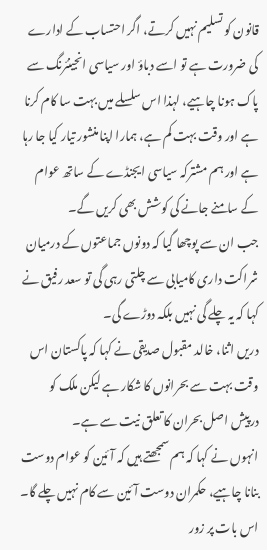قانون کو تسلیم نہیں کرتے، اگر احتساب کے ادارے کی ضرورت ہے تو اسے دباؤ اور سیاسی انجینئرنگ سے پاک ہونا چاہیے، لہذا اس سلسلے میں بہت سا کام کرنا ہے اور وقت بہت کم ہے، ہمارا اپنا منشور تیار کیا جا رہا ہے اور ہم مشترکہ سیاسی ایجنڈے کے ساتھ عوام کے سامنے جانے کی کوشش بھی کریں گے۔
جب ان سے پوچھا گیا کہ دونوں جماعتوں کے درمیان شراکت داری کامیابی سے چلتی رہی گی تو سعد رفیق نے کہا کہ یہ چلے گی نہیں بلکہ دوڑے گی۔
دریں اثنا، خالد مقبول صدیقی نے کہا کہ پاکستان اس وقت بہت سے بحرانوں کا شکار ہے لیکن ملک کو درپیش اصل بحران کا تعلق نیت سے ہے۔
انہوں نے کہا کہ ہم سمجھتے ہیں کہ آئین کو عوام دوست بنانا چاہیے، حکمران دوست آئین سے کام نہیں چلے گا۔
اس بات پر زور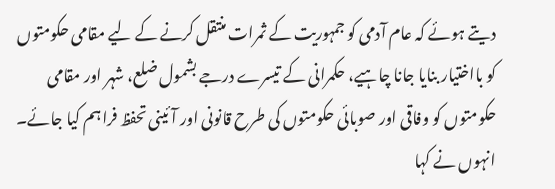دیتے ہوئے کہ عام آدمی کو جمہوریت کے ثمرات منتقل کرنے کے لیے مقامی حکومتوں کو بااختیار بنایا جانا چاہیے، حکمرانی کے تیسرے درجے بشمول ضلع، شہر اور مقامی حکومتوں کو وفاقی اور صوبائی حکومتوں کی طرح قانونی اور آئینی تحفظ فراہم کیا جائے۔
انہوں نے کہا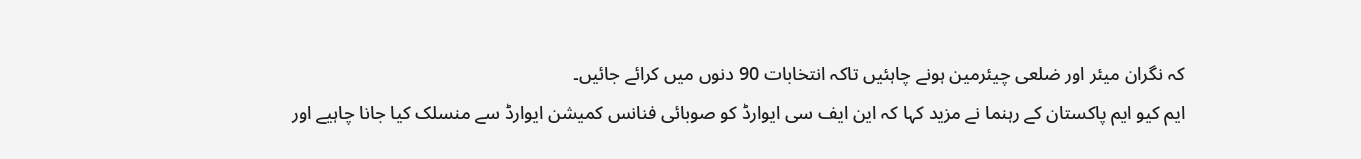کہ نگران میئر اور ضلعی چیئرمین ہونے چاہئیں تاکہ انتخابات 90 دنوں میں کرائے جائیں۔
ایم کیو ایم پاکستان کے رہنما نے مزید کہا کہ این ایف سی ایوارڈ کو صوبائی فنانس کمیشن ایوارڈ سے منسلک کیا جانا چاہیے اور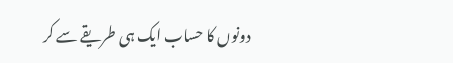دونوں کا حساب ایک ہی طریقے سے کر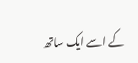کے اسے ایک ساتھ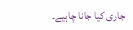جاری کیا جانا چاہیے۔